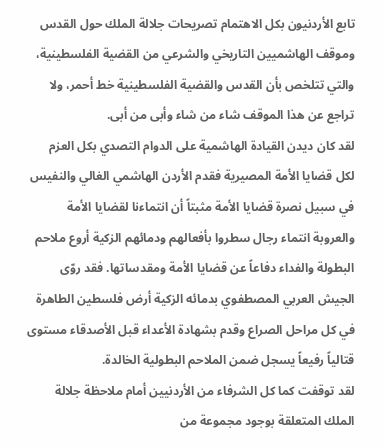تابع الأردنيون بكل الاهتمام تصريحات جلالة الملك حول القدس وموقف الهاشميين التاريخي والشرعي من القضية الفلسطينية، والتي تتلخص بأن القدس والقضية الفلسطينية خط أحمر، ولا تراجع عن هذا الموقف شاء من شاء وأبى من أبى.
لقد كان ديدن القيادة الهاشمية على الدوام التصدي بكل العزم لكل قضايا الأمة المصيرية فقدم الأردن الهاشمي الغالي والنفيس في سبيل نصرة قضايا الأمة مثبتاً أن انتماءنا لقضايا الأمة والعروبة انتماء رجال سطروا بأفعالهم ودمائهم الزكية أروع ملاحم البطولة والفداء دفاعاً عن قضايا الأمة ومقدساتها. فقد روّى الجيش العربي المصطفوي بدمائه الزكية أرض فلسطين الطاهرة في كل مراحل الصراع وقدم بشهادة الأعداء قبل الأصدقاء مستوى قتالياً رفيعاً يسجل ضمن الملاحم البطولية الخالدة.
لقد توقفت كما كل الشرفاء من الأردنيين أمام ملاحظة جلالة الملك المتعلقة بوجود مجموعة من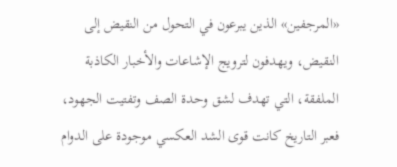«المرجفين» الذين يبرعون في التحول من النقيض إلى النقيض، ويهدفون لترويج الإشاعات والأخبار الكاذبة الملفقة، التي تهدف لشق وحدة الصف وتفتيت الجهود، فعبر التاريخ كانت قوى الشد العكسي موجودة على الدوام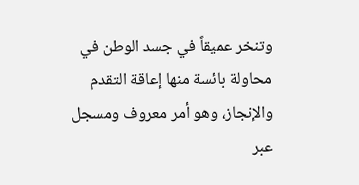وتنخر عميقاً في جسد الوطن في محاولة بائسة منها إعاقة التقدم والإنجاز، وهو أمر معروف ومسجل عبر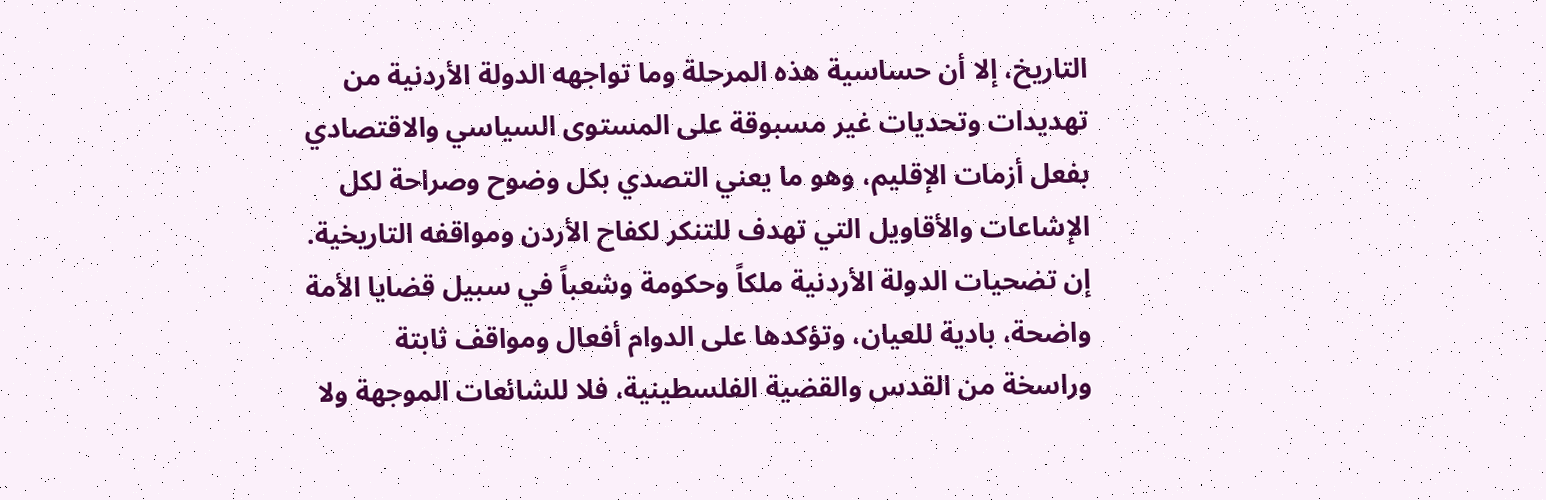التاريخ، إلا أن حساسية هذه المرحلة وما تواجهه الدولة الأردنية من تهديدات وتحديات غير مسبوقة على المستوى السياسي والاقتصادي بفعل أزمات الإقليم، وهو ما يعني التصدي بكل وضوح وصراحة لكل الإشاعات والأقاويل التي تهدف للتنكر لكفاح الأردن ومواقفه التاريخية.
إن تضحيات الدولة الأردنية ملكاً وحكومة وشعباً في سبيل قضايا الأمة واضحة، بادية للعيان، وتؤكدها على الدوام أفعال ومواقف ثابتة وراسخة من القدس والقضية الفلسطينية، فلا للشائعات الموجهة ولا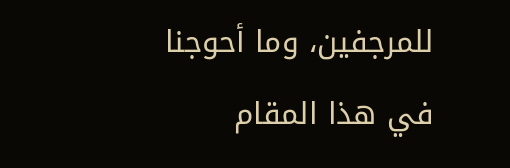للمرجفين، وما أحوجنا في هذا المقام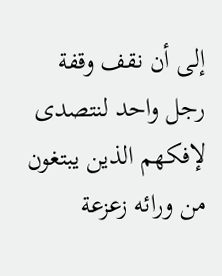إلى أن نقف وقفة رجل واحد لنتصدى لإفكهم الذين يبتغون من ورائه زعزعة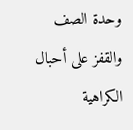وحدة الصف والقفز على أحبال الكراهية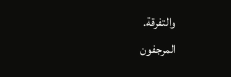والتفرقة.
المرجفون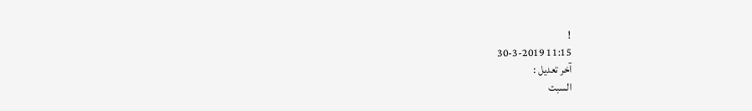!
11:15 30-3-2019
آخر تعديل :
السبت